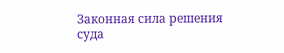Законная сила решения суда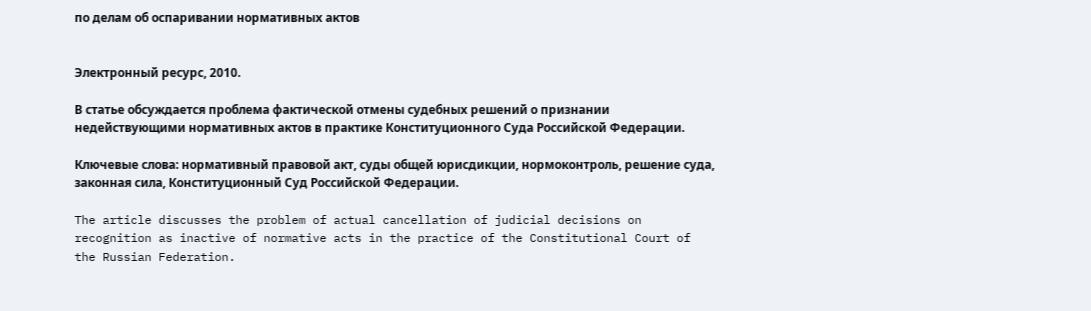по делам об оспаривании нормативных актов


Электронный ресурс, 2010.

В статье обсуждается проблема фактической отмены судебных решений о признании недействующими нормативных актов в практике Конституционного Суда Российской Федерации.

Ключевые слова: нормативный правовой акт, суды общей юрисдикции, нормоконтроль, решение суда, законная сила, Конституционный Суд Российской Федерации.

The article discusses the problem of actual cancellation of judicial decisions on recognition as inactive of normative acts in the practice of the Constitutional Court of the Russian Federation.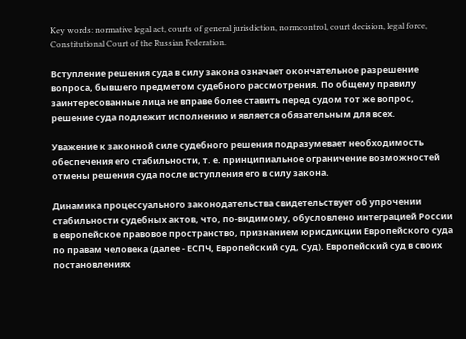Key words: normative legal act, courts of general jurisdiction, normcontrol, court decision, legal force, Constitutional Court of the Russian Federation.

Вступление решения суда в силу закона означает окончательное разрешение вопроса, бывшего предметом судебного рассмотрения. По общему правилу заинтересованные лица не вправе более ставить перед судом тот же вопрос, решение суда подлежит исполнению и является обязательным для всех.

Уважение к законной силе судебного решения подразумевает необходимость обеспечения его стабильности, т. е. принципиальное ограничение возможностей отмены решения суда после вступления его в силу закона.

Динамика процессуального законодательства свидетельствует об упрочении стабильности судебных актов, что, по-видимому, обусловлено интеграцией России в европейское правовое пространство, признанием юрисдикции Европейского суда по правам человека (далее - ЕСПЧ, Европейский суд, Суд). Европейский суд в своих постановлениях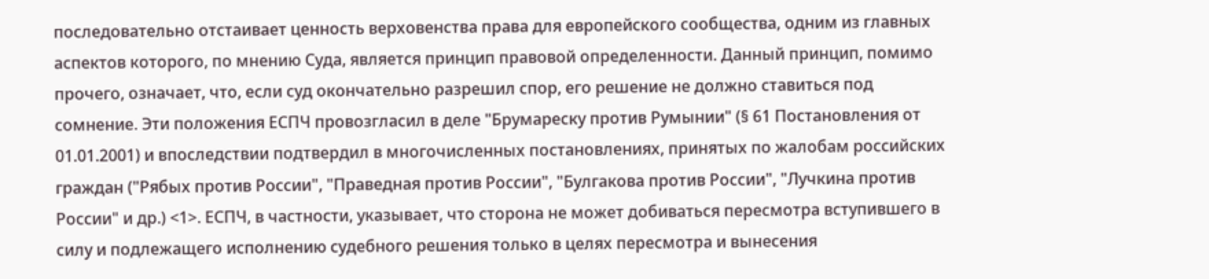последовательно отстаивает ценность верховенства права для европейского сообщества, одним из главных аспектов которого, по мнению Суда, является принцип правовой определенности. Данный принцип, помимо прочего, означает, что, если суд окончательно разрешил спор, его решение не должно ставиться под сомнение. Эти положения ЕСПЧ провозгласил в деле "Брумареску против Румынии" (§ 61 Постановления от 01.01.2001) и впоследствии подтвердил в многочисленных постановлениях, принятых по жалобам российских граждан ("Рябых против России", "Праведная против России", "Булгакова против России", "Лучкина против России" и др.) <1>. ЕСПЧ, в частности, указывает, что сторона не может добиваться пересмотра вступившего в силу и подлежащего исполнению судебного решения только в целях пересмотра и вынесения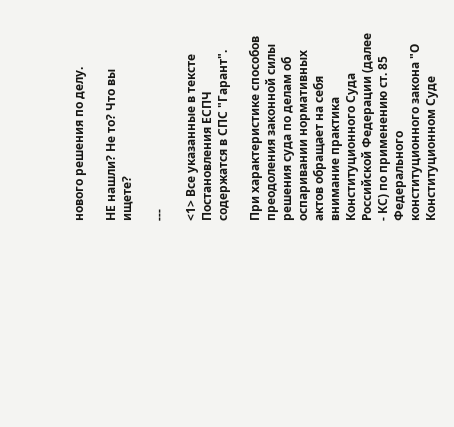нового решения по делу.

НЕ нашли? Не то? Что вы ищете?

---

<1> Все указанные в тексте Постановления ЕСПЧ содержатся в СПС "Гарант".

При характеристике способов преодоления законной силы решения суда по делам об оспаривании нормативных актов обращает на себя внимание практика Конституционного Суда Российской Федерации (далее - КС) по применению ст. 85 Федерального конституционного закона "О Конституционном Суде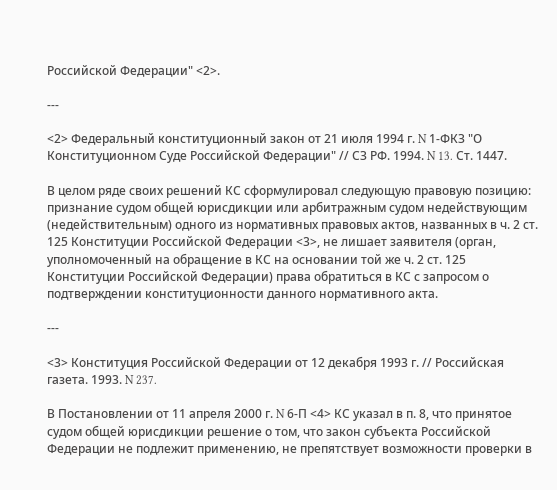Российской Федерации" <2>.

---

<2> Федеральный конституционный закон от 21 июля 1994 г. N 1-ФКЗ "О Конституционном Суде Российской Федерации" // СЗ РФ. 1994. N 13. Ст. 1447.

В целом ряде своих решений КС сформулировал следующую правовую позицию: признание судом общей юрисдикции или арбитражным судом недействующим (недействительным) одного из нормативных правовых актов, названных в ч. 2 ст. 125 Конституции Российской Федерации <3>, не лишает заявителя (орган, уполномоченный на обращение в КС на основании той же ч. 2 ст. 125 Конституции Российской Федерации) права обратиться в КС с запросом о подтверждении конституционности данного нормативного акта.

---

<3> Конституция Российской Федерации от 12 декабря 1993 г. // Российская газета. 1993. N 237.

В Постановлении от 11 апреля 2000 г. N 6-П <4> КС указал в п. 8, что принятое судом общей юрисдикции решение о том, что закон субъекта Российской Федерации не подлежит применению, не препятствует возможности проверки в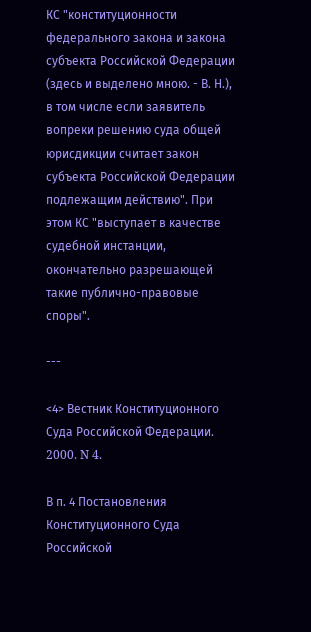КС "конституционности федерального закона и закона субъекта Российской Федерации (здесь и выделено мною. - В. Н.), в том числе если заявитель вопреки решению суда общей юрисдикции считает закон субъекта Российской Федерации подлежащим действию". При этом КС "выступает в качестве судебной инстанции, окончательно разрешающей такие публично-правовые споры".

---

<4> Вестник Конституционного Суда Российской Федерации. 2000. N 4.

В п. 4 Постановления Конституционного Суда Российской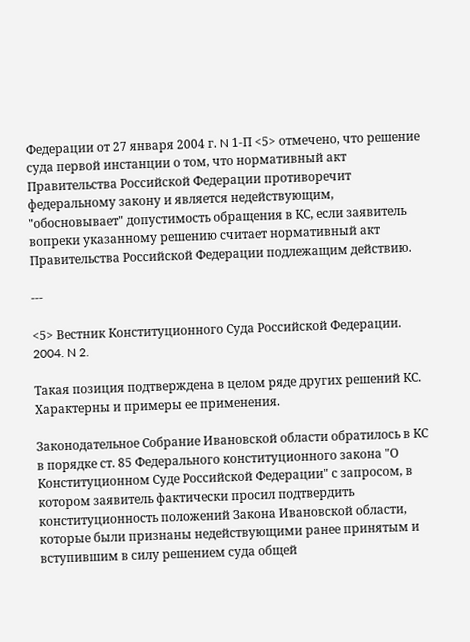Федерации от 27 января 2004 г. N 1-П <5> отмечено, что решение суда первой инстанции о том, что нормативный акт Правительства Российской Федерации противоречит федеральному закону и является недействующим, "обосновывает" допустимость обращения в КС, если заявитель вопреки указанному решению считает нормативный акт Правительства Российской Федерации подлежащим действию.

---

<5> Вестник Конституционного Суда Российской Федерации. 2004. N 2.

Такая позиция подтверждена в целом ряде других решений КС. Характерны и примеры ее применения.

Законодательное Собрание Ивановской области обратилось в КС в порядке ст. 85 Федерального конституционного закона "О Конституционном Суде Российской Федерации" с запросом, в котором заявитель фактически просил подтвердить конституционность положений Закона Ивановской области, которые были признаны недействующими ранее принятым и вступившим в силу решением суда общей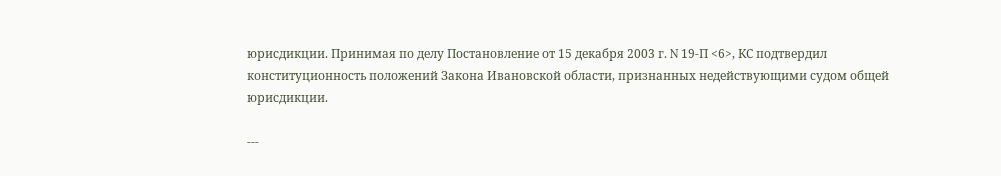юрисдикции. Принимая по делу Постановление от 15 декабря 2003 г. N 19-П <6>, КС подтвердил конституционность положений Закона Ивановской области, признанных недействующими судом общей юрисдикции.

---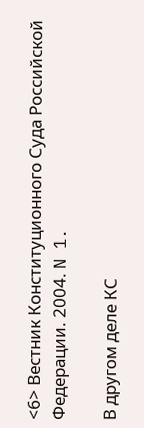<6> Вестник Конституционного Суда Российской Федерации. 2004. N 1.

В другом деле КС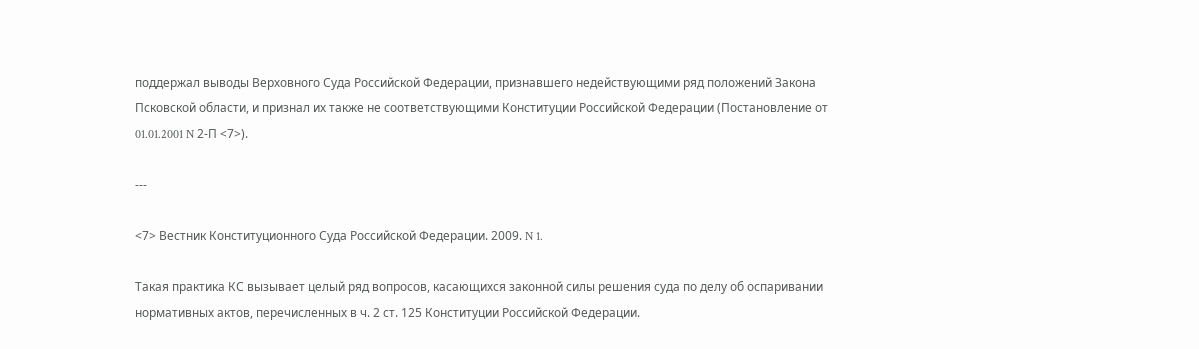поддержал выводы Верховного Суда Российской Федерации, признавшего недействующими ряд положений Закона Псковской области, и признал их также не соответствующими Конституции Российской Федерации (Постановление от 01.01.2001 N 2-П <7>).

---

<7> Вестник Конституционного Суда Российской Федерации. 2009. N 1.

Такая практика КС вызывает целый ряд вопросов, касающихся законной силы решения суда по делу об оспаривании нормативных актов, перечисленных в ч. 2 ст. 125 Конституции Российской Федерации.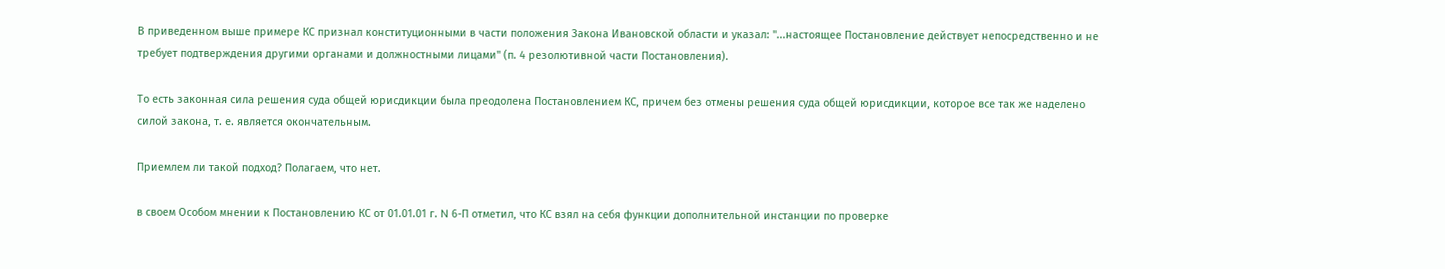В приведенном выше примере КС признал конституционными в части положения Закона Ивановской области и указал: "...настоящее Постановление действует непосредственно и не требует подтверждения другими органами и должностными лицами" (п. 4 резолютивной части Постановления).

То есть законная сила решения суда общей юрисдикции была преодолена Постановлением КС, причем без отмены решения суда общей юрисдикции, которое все так же наделено силой закона, т. е. является окончательным.

Приемлем ли такой подход? Полагаем, что нет.

в своем Особом мнении к Постановлению КС от 01.01.01 г. N 6-П отметил, что КС взял на себя функции дополнительной инстанции по проверке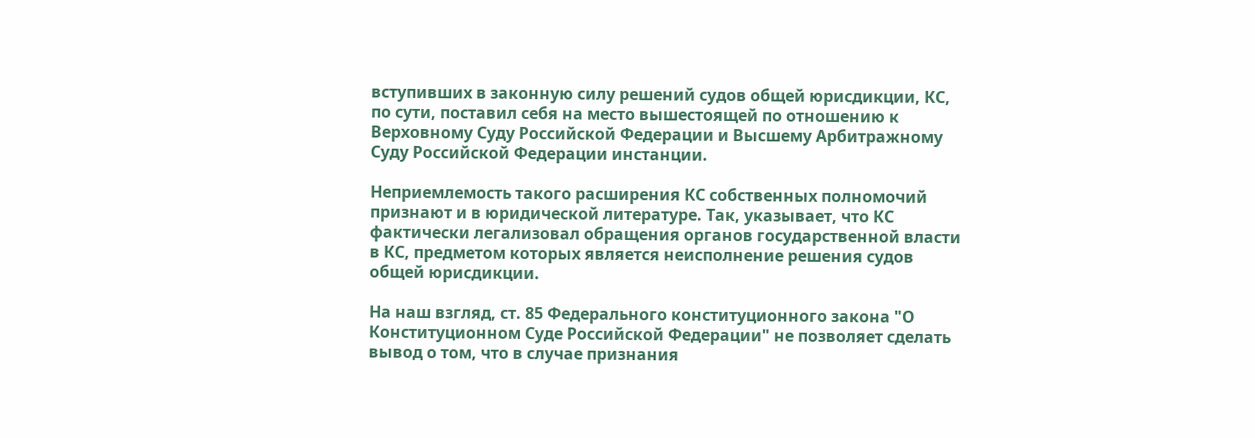вступивших в законную силу решений судов общей юрисдикции, КС, по сути, поставил себя на место вышестоящей по отношению к Верховному Суду Российской Федерации и Высшему Арбитражному Суду Российской Федерации инстанции.

Неприемлемость такого расширения КС собственных полномочий признают и в юридической литературе. Так, указывает, что КС фактически легализовал обращения органов государственной власти в КС, предметом которых является неисполнение решения судов общей юрисдикции.

На наш взгляд, ст. 85 Федерального конституционного закона "О Конституционном Суде Российской Федерации" не позволяет сделать вывод о том, что в случае признания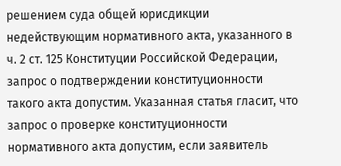решением суда общей юрисдикции недействующим нормативного акта, указанного в ч. 2 ст. 125 Конституции Российской Федерации, запрос о подтверждении конституционности такого акта допустим. Указанная статья гласит, что запрос о проверке конституционности нормативного акта допустим, если заявитель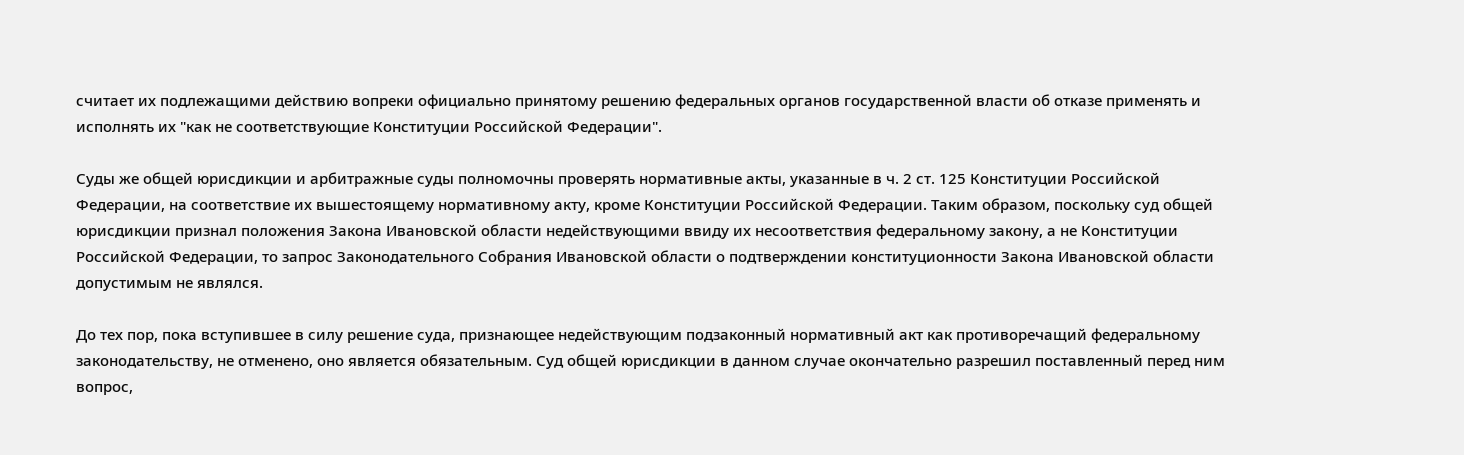считает их подлежащими действию вопреки официально принятому решению федеральных органов государственной власти об отказе применять и исполнять их "как не соответствующие Конституции Российской Федерации".

Суды же общей юрисдикции и арбитражные суды полномочны проверять нормативные акты, указанные в ч. 2 ст. 125 Конституции Российской Федерации, на соответствие их вышестоящему нормативному акту, кроме Конституции Российской Федерации. Таким образом, поскольку суд общей юрисдикции признал положения Закона Ивановской области недействующими ввиду их несоответствия федеральному закону, а не Конституции Российской Федерации, то запрос Законодательного Собрания Ивановской области о подтверждении конституционности Закона Ивановской области допустимым не являлся.

До тех пор, пока вступившее в силу решение суда, признающее недействующим подзаконный нормативный акт как противоречащий федеральному законодательству, не отменено, оно является обязательным. Суд общей юрисдикции в данном случае окончательно разрешил поставленный перед ним вопрос,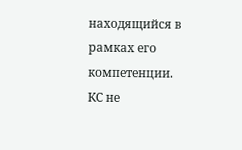находящийся в рамках его компетенции. КС не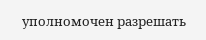уполномочен разрешать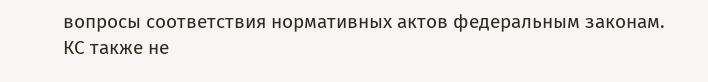вопросы соответствия нормативных актов федеральным законам. КС также не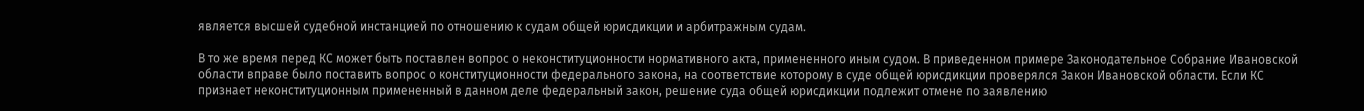является высшей судебной инстанцией по отношению к судам общей юрисдикции и арбитражным судам.

В то же время перед КС может быть поставлен вопрос о неконституционности нормативного акта, примененного иным судом. В приведенном примере Законодательное Собрание Ивановской области вправе было поставить вопрос о конституционности федерального закона, на соответствие которому в суде общей юрисдикции проверялся Закон Ивановской области. Если КС признает неконституционным примененный в данном деле федеральный закон, решение суда общей юрисдикции подлежит отмене по заявлению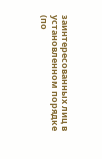заинтересованных лиц в установленном порядке (по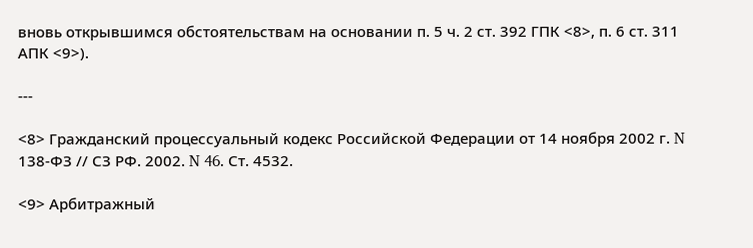вновь открывшимся обстоятельствам на основании п. 5 ч. 2 ст. 392 ГПК <8>, п. 6 ст. 311 АПК <9>).

---

<8> Гражданский процессуальный кодекс Российской Федерации от 14 ноября 2002 г. N 138-ФЗ // СЗ РФ. 2002. N 46. Ст. 4532.

<9> Арбитражный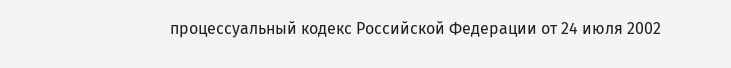процессуальный кодекс Российской Федерации от 24 июля 2002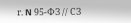г. N 95-ФЗ // СЗ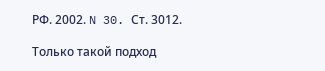РФ. 2002. N 30. Ст. 3012.

Только такой подход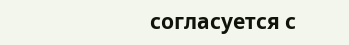согласуется с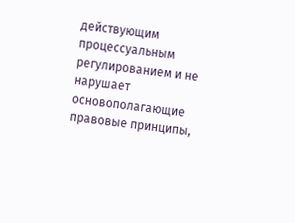действующим процессуальным регулированием и не нарушает основополагающие правовые принципы,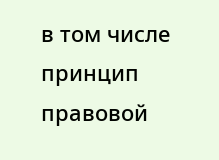в том числе принцип правовой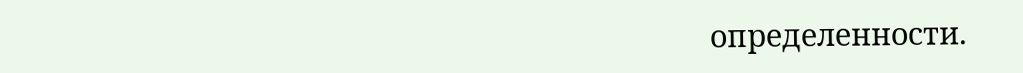определенности.